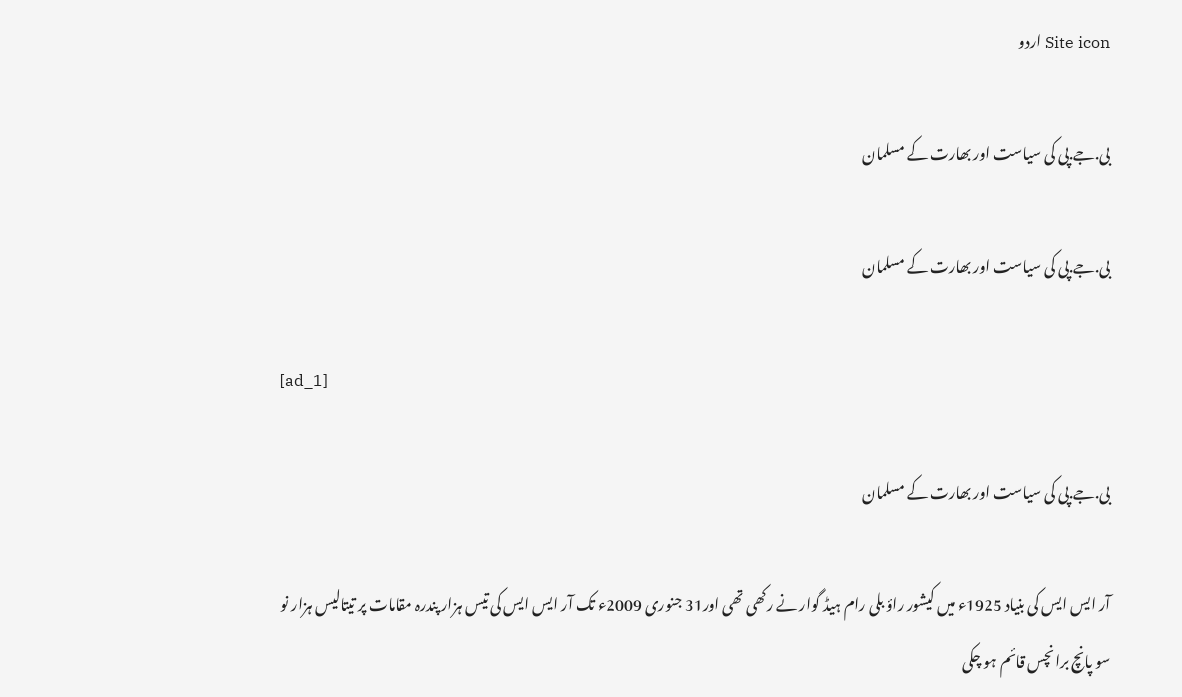Site icon اردو

بی.جے.پی کی سیاست اور بھارت کے مسلمان

بی.جے.پی کی سیاست اور بھارت کے مسلمان

[ad_1]

بی.جے.پی کی سیاست اور بھارت کے مسلمان

آر ایس ایس کی بنیاد 1925ء میں کیشور راؤ بلی رام ہیڈ گوار نے رکھی تھی اور31 جنوری 2009ء تک آر ایس ایس کی تیس ہزار پندرہ مقامات پر تیتالیس ہزار نو سو پانچ برانچس قائم ہو چکی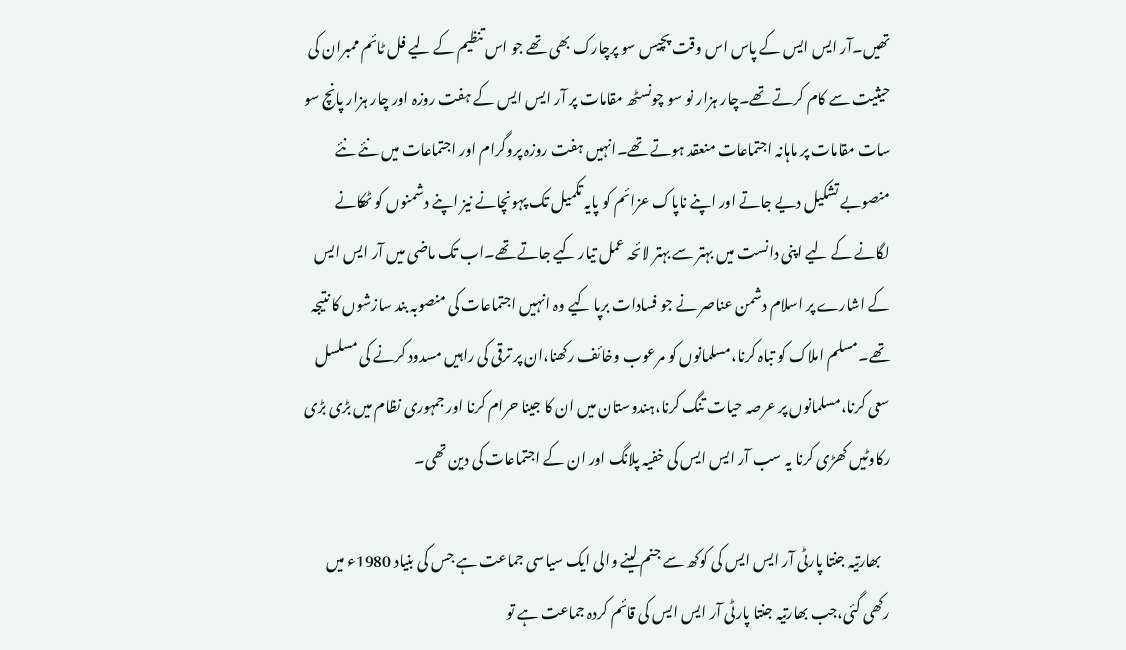تھیں۔آر ایس ایس کے پاس اس وقت پچیس سو پرچارک بھی تھے جو اس تنظیم کے لیے فل ٹائم ممبران کی حیثیت سے کام کرتے تھے۔چار ہزار نو سو چونسٹھ مقامات پر آر ایس ایس کے ہفت روزہ اور چار ہزار پانچ سو سات مقامات پر ماہانہ اجتماعات منعقد ہوتے تھے۔انہیں ہفت روزہ پروگرام اور اجتماعات میں نئے نئے منصوبے تشکیل دیے جاتے اور اپنے ناپاک عزائم کو پایہ تکمیل تک پہونچانے نیز اپنے دشمنوں کو ٹھکانے لگانے کے لیے اپنی دانست میں بہتر سے بہتر لائحہ عمل تیار کیے جاتے تھے۔اب تک ماضی میں آر ایس ایس کے اشارے پر اسلام دشمن عناصر نے جو فسادات برپا کیے وہ انہیں اجتماعات کی منصوبہ بند سازشوں کا نتیجہ تھے۔مسلم املاک کو تباہ کرنا،مسلمانوں کو مرعوب وخائف رکھنا،ان پر ترقی کی راہیں مسدود کرنے کی مسلسل سعی کرنا،مسلمانوں پر عرصہ حیات تنگ کرنا،ہندوستان میں ان کا جینا حرام کرنا اور جمہوری نظام میں بڑی بڑی رکاوٹیں کھڑی کرنا یہ سب آر ایس ایس کی خفیہ پلانگ اور ان کے اجتماعات کی دین تھی۔

   بھارتیہ جنتا پارٹی آر ایس ایس کی کوکھ سے جنم لینے والی ایک سیاسی جماعت ہے جس کی بنیاد 1980ء میں رکھی گئی،جب بھارتیہ جنتا پارٹی آر ایس ایس کی قائم کردہ جماعت ہے تو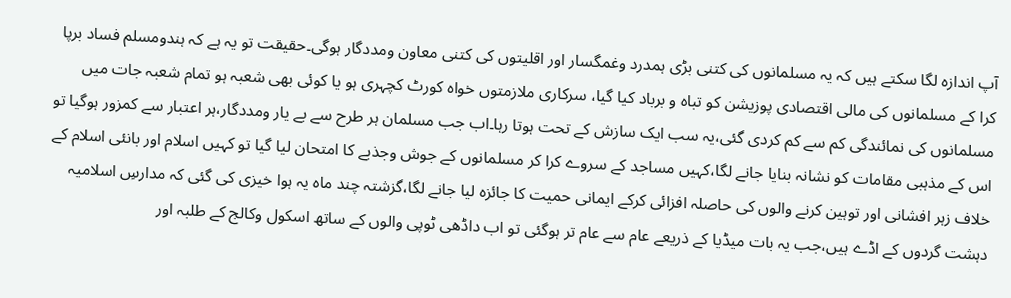آپ اندازہ لگا سکتے ہیں کہ یہ مسلمانوں کی کتنی بڑی ہمدرد وغمگسار اور اقلیتوں کی کتنی معاون ومددگار ہوگی۔حقیقت تو یہ ہے کہ ہندومسلم فساد برپا کرا کے مسلمانوں کی مالی اقتصادی پوزیشن کو تباہ و برباد کیا گیا، سرکاری ملازمتوں خواہ کورٹ کچہری ہو یا کوئی بھی شعبہ ہو تمام شعبہ جات میں مسلمانوں کی نمائندگی کم سے کم کردی گئی،یہ سب ایک سازش کے تحت ہوتا رہا۔اب جب مسلمان ہر طرح سے بے یار ومددگار،ہر اعتبار سے کمزور ہوگیا تو اس کے مذہبی مقامات کو نشانہ بنایا جانے لگا،کہیں مساجد کے سروے کرا کر مسلمانوں کے جوش وجذبے کا امتحان لیا گیا تو کہیں اسلام اور بانئی اسلام کے خلاف زہر افشانی اور توہین کرنے والوں کی حاصلہ افزائی کرکے ایمانی حمیت کا جائزہ لیا جانے لگا،گزشتہ چند ماہ یہ ہوا خیزی کی گئی کہ مدارسِ اسلامیہ دہشت گردوں کے اڈے ہیں،جب یہ بات میڈیا کے ذریعے عام سے عام تر ہوگئی تو اب داڈھی ٹوپی والوں کے ساتھ اسکول وکالج کے طلبہ اور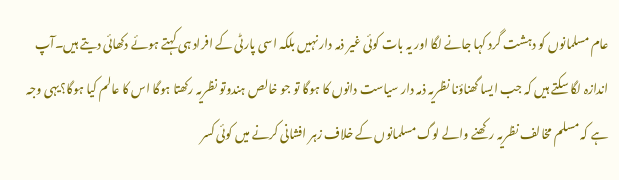عام مسلمانوں کو دہشت گرد کہا جانے لگا اور یہ بات کوئی غیر ذمہ دار نہیں بلکہ اسی پارٹی کے افراد ہی کہتے ہوئے دکھائی دیتے ہیں۔آپ اندازہ لگا سکتے ہیں کہ جب ایسا گھناؤنا نظریہ ذمہ دار سیاست دانوں کا ہوگا تو جو خالص ہندوتو نظریہ رکھتا ہوگا اس کا عالم کیا ہوگا؟یہی وجہ ہے کہ مسلم مخالف نظریہ رکھنے والے لوگ مسلمانوں کے خلاف زہر افشانی کرنے میں کوئی کسر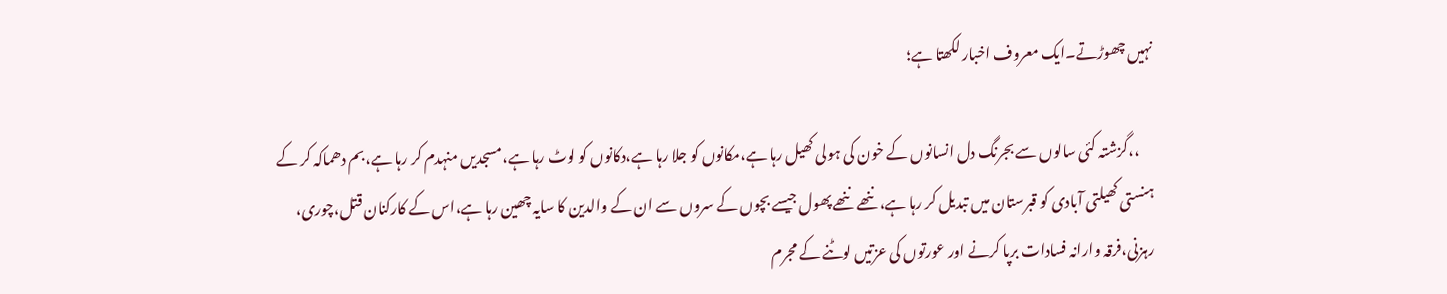نہیں چھوڑتے۔ایک معروف اخبار لکھتا ہے؛

     ،،گزشتہ کئی سالوں سے بجرنگ دل انسانوں کے خون کی ہولی کھیل رہا ہے،مکانوں کو جلا رہا ہے،دکانوں کو لوٹ رہا ہے،مسجدیں منہدم کر رہا ہے،بم دھماکہ کر کے ہنستی کھیلتی آبادی کو قبرستان میں تبدیل کر رہا ہے،ننھے ننھے پھول جیسے بچوں کے سروں سے ان کے والدین کا سایہ چھین رہا ہے،اس کے کارکنان قتل،چوری، رہزنی،فرقہ وارانہ فسادات برپا کرنے اور عورتوں کی عزتیں لوٹنے کے مجرم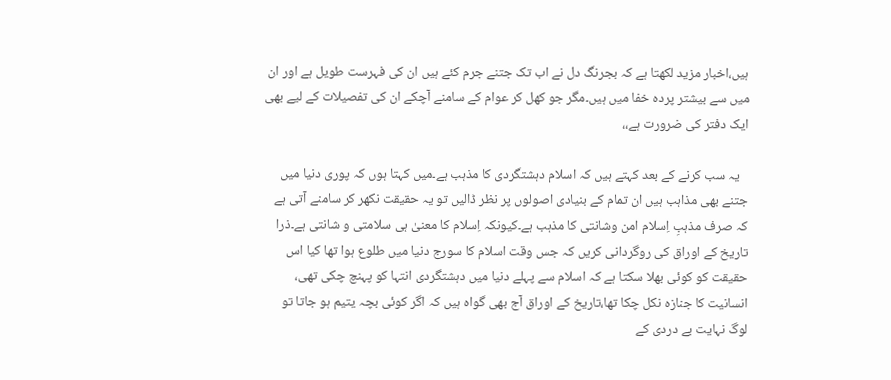ہیں،اخبار مزید لکھتا ہے کہ بجرنگ دل نے اب تک جتنے جرم کئے ہیں ان کی فہرست طویل ہے اور ان میں سے بیشتر پردہ خفا میں ہیں۔مگر جو کھل کر عوام کے سامنے آچکے ان کی تفصیلات کے لیے بھی ایک دفتر کی ضرورت ہے،،

   یہ سب کرنے کے بعد کہتے ہیں کہ اسلام دہشتگردی کا مذہب ہے۔میں کہتا ہوں کہ پوری دنیا میں جتنے بھی مذاہب ہیں ان تمام کے بنیادی اصولوں پر نظر ڈالیں تو یہ حقیقت نکھر کر سامنے آتی ہے کہ صرف مذہبِ اِسلام امن وشانتی کا مذہب ہے۔کیونکہ اِسلام کا معنیٰ ہی سلامتی و شانتی ہے۔ذرا تاریخ کے اوراق کی روگردانی کریں کہ جس وقت اسلام کا سورج دنیا میں طلوع ہوا تھا کیا اس حقیقت کو کوئی بھلا سکتا ہے کہ اسلام سے پہلے دنیا میں دہشتگردی انتہا کو پہنچ چکی تھی، انسانیت کا جنازہ نکل چکا تھا،تاریخ کے اوراق آج بھی گواہ ہیں کہ اگر کوئی بچہ یتیم ہو جاتا تو لوگ نہایت بے دردی کے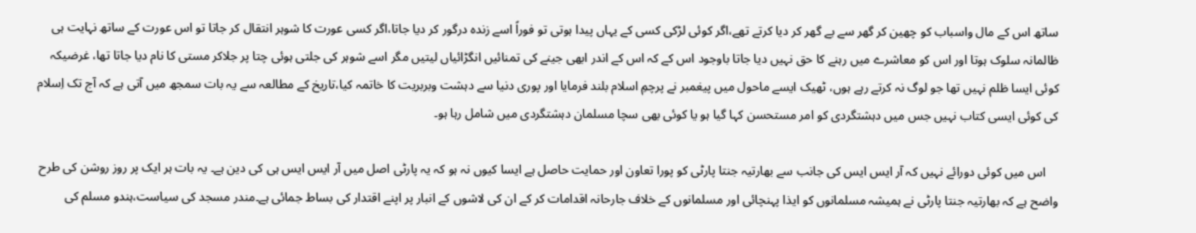ساتھ اس کے مال واسباب کو چھین کر گھر سے بے گھر کر دیا کرتے تھے،اگر کوئی لڑکی کسی کے یہاں پیدا ہوتی تو فوراً اسے زندہ درگور کر دیا جاتا،اگر کسی عورت کا شوہر انتقال کر جاتا تو اس عورت کے ساتھ نہایت ہی ظالمانہ سلوک ہوتا اور اس کو معاشرے میں رہنے کا حق نہیں دیا جاتا باوجود اس کے کہ اس کے اندر ابھی جینے کی تمنائیں انگڑائیاں لیتیں مگر اسے شوہر کی جلتی ہوئی چتا پر جلاکر مستی کا نام دیا جاتا تھا، غرضیکہ کوئی ایسا ظلم نہیں تھا جو لوگ نہ کرتے رہے ہوں، ٹھیک ایسے ماحول میں پیغمبر نے پرچمِ اسلام بلند فرمایا اور پوری دنیا سے دہشت وبربریت کا خاتمہ کیا،تاریخ کے مطالعہ سے یہ بات سمجھ میں آتی ہے کہ آج تک اِسلام کی کوئی ایسی کتاب نہیں جس میں دہشتگردی کو امر مستحسن کہا گیا ہو یا کوئی بھی سچا مسلمان دہشتگردی میں شامل رہا ہو۔

    اس میں کوئی دورائے نہیں کہ آر ایس ایس کی جانب سے بھارتیہ جنتا پارٹی کو پورا تعاون اور حمایت حاصل ہے ایسا کیوں نہ ہو کہ یہ پارٹی اصل میں آر ایس ایس ہی کی دین ہے۔ یہ بات ہر ایک پر روز روشن کی طرح واضح ہے کہ بھارتیہ جنتا پارٹی نے ہمیشہ مسلمانوں کو ایذا پہنچائی اور مسلمانوں کے خلاف جارحانہ اقدامات کر کے ان کی لاشوں کے انبار پر اپنے اقتدار کی بساط جمائی ہے۔مندر مسجد کی سیاست،ہندو مسلم کی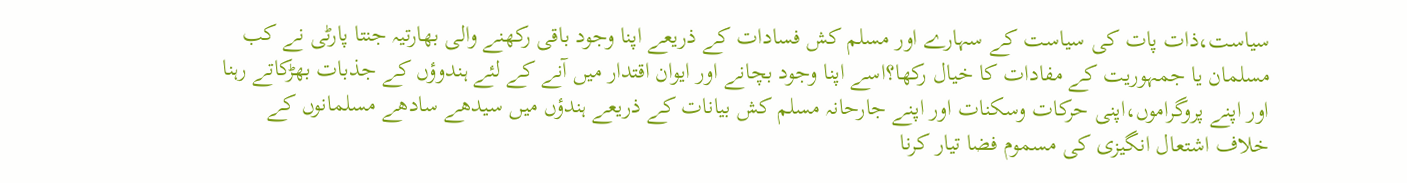سیاست،ذات پات کی سیاست کے سہارے اور مسلم کش فسادات کے ذریعے اپنا وجود باقی رکھنے والی بھارتیہ جنتا پارٹی نے کب مسلمان یا جمہوریت کے مفادات کا خیال رکھا؟اسے اپنا وجود بچانے اور ایوان اقتدار میں آنے کے لئے ہندوؤں کے جذبات بھڑکاتے رہنا اور اپنے پروگراموں،اپنی حرکات وسکنات اور اپنے جارحانہ مسلم کش بیانات کے ذریعے ہندؤں میں سیدھے سادھے مسلمانوں کے خلاف اشتعال انگیزی کی مسموم فضا تیار کرنا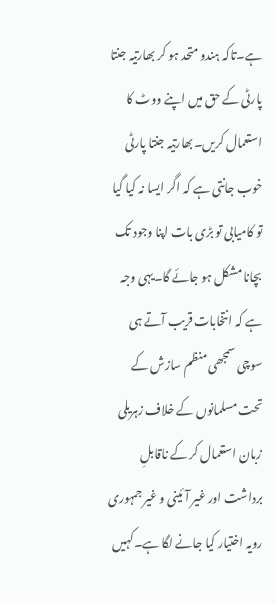ہے۔تاکہ ہندو متحد ہو کر بھارتیہ جنتا پارٹی کے حق میں اپنے ووٹ کا استعمال کریں۔بھارتیہ جنتا پارٹی خوب جانتی ہے کہ اگر ایسا نہ کیا گیا تو کامیابی تو بڑی بات اپنا وجود تک بچانا مشکل ہو جائے گا۔یہی وجہ ہے کہ انتخابات قریب آتے ہی سوچی سمجھی منظم سازش کے تحت مسلمانوں کے خلاف زہریلی زبان استعمال کر کے ناقابلِ برداشت اور غیر آئینی و غیر جمہوری رویہ اختیار کیا جانے لگا ہے۔کہیں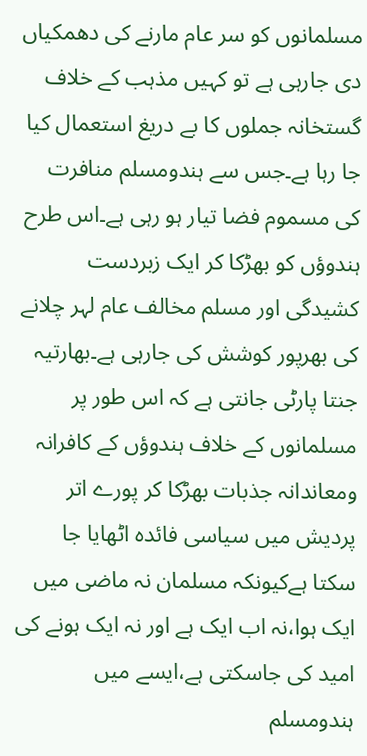مسلمانوں کو سر عام مارنے کی دھمکیاں دی جارہی ہے تو کہیں مذہب کے خلاف گستخانہ جملوں کا بے دریغ استعمال کیا جا رہا ہے۔جس سے ہندومسلم منافرت کی مسموم فضا تیار ہو رہی ہے۔اس طرح ہندوؤں کو بھڑکا کر ایک زبردست کشیدگی اور مسلم مخالف عام لہر چلانے کی بھرپور کوشش کی جارہی ہے۔بھارتیہ جنتا پارٹی جانتی ہے کہ اس طور پر مسلمانوں کے خلاف ہندوؤں کے کافرانہ ومعاندانہ جذبات بھڑکا کر پورے اتر پردیش میں سیاسی فائدہ اٹھایا جا سکتا ہےکیونکہ مسلمان نہ ماضی میں ایک ہوا،نہ اب ایک ہے اور نہ ایک ہونے کی امید کی جاسکتی ہے،ایسے میں ہندومسلم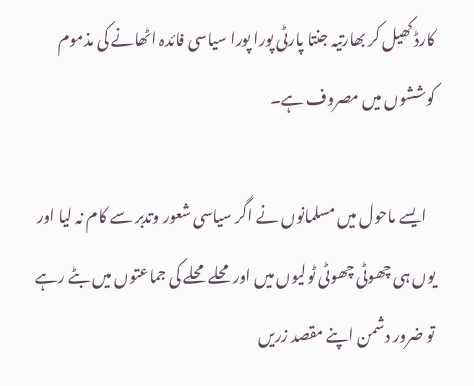کارڈ کھیل کر بھارتیہ جنتا پارٹی پورا پورا سیاسی فائدہ اٹھانے کی مذموم کوششوں میں مصروف ہے۔

   ایسے ماحول میں مسلمانوں نے اگر سیاسی شعور وتدبر سے کام نہ لیا اور یوں ہی چھوٹی چھوٹی ٹولیوں میں اور محلے محلے کی جماعتوں میں بٹے رہے تو ضرور دشمن اپنے مقصد زریں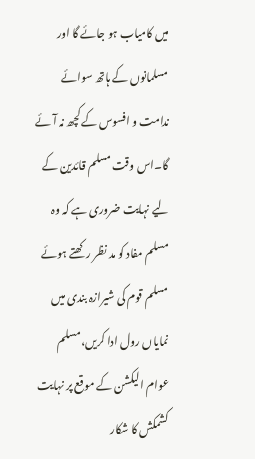میں کامیاب ہو جائے گا اور مسلمانوں کے ہاتھ سوائے ندامت و افسوس کے کچھ نہ آئے گا۔اس وقت مسلم قائدین کے لیے نہایت ضروری ہے کہ وہ مسلم مفاد کو مد نظر رکھتے ہوئے مسلم قوم کی شیرازہ بندی میں نمایاں رول ادا کریں،مسلم عوام الیکشن کے موقع پر نہایت کشمکش کا شکار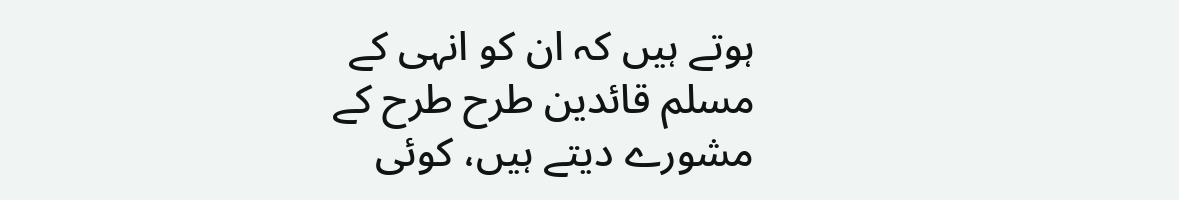ہوتے ہیں کہ ان کو انہی کے مسلم قائدین طرح طرح کے مشورے دیتے ہیں، کوئی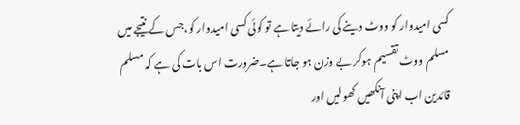کسی امیدوار کو ووٹ دینے کی رائے دیتا ہے تو کوئی کسی امیدوار کو،جس کے نتیجے میں مسلم ووٹ تقسیم ہوکر بے وزن ہو جاتا ہے۔ضرورت اس بات کی ہے کہ مسلم قائدین اب اپنی آنکھیں کھولیں اور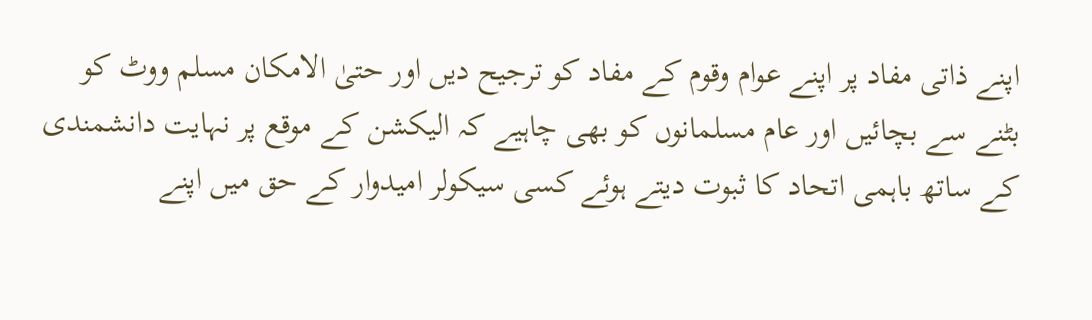اپنے ذاتی مفاد پر اپنے عوام وقوم کے مفاد کو ترجیح دیں اور حتیٰ الامکان مسلم ووٹ کو بٹنے سے بچائیں اور عام مسلمانوں کو بھی چاہیے کہ الیکشن کے موقع پر نہایت دانشمندی کے ساتھ باہمی اتحاد کا ثبوت دیتے ہوئے کسی سیکولر امیدوار کے حق میں اپنے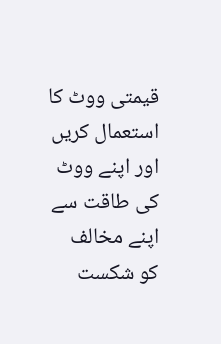قیمتی ووٹ کا استعمال کریں اور اپنے ووٹ کی طاقت سے اپنے مخالف کو شکست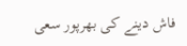فاش دینے کی بھرپور سعی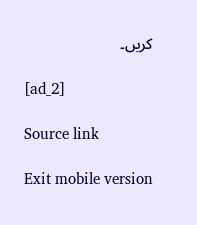کریں۔

[ad_2]

Source link

Exit mobile version